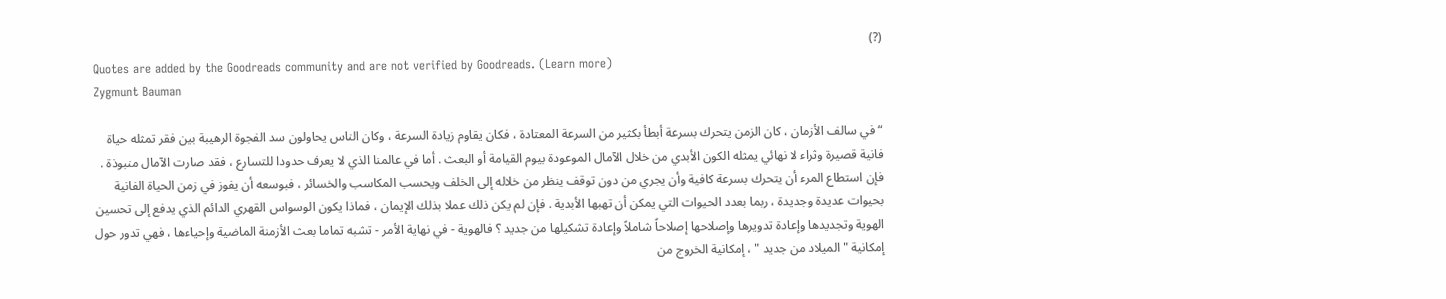(?)
Quotes are added by the Goodreads community and are not verified by Goodreads. (Learn more)
Zygmunt Bauman

“في سالف الأزمان ، كان الزمن يتحرك بسرعة أبطأ بكثير من السرعة المعتادة ، فكان يقاوم زيادة السرعة ، وكان الناس يحاولون سد الفجوة الرهيبة بين فقر تمثله حياة فانية قصيرة وثراء لا نهائي يمثله الكون الأبدي من خلال الآمال الموعودة بيوم القيامة أو البعث . أما في عالمنا الذي لا يعرف حدودا للتسارع ، فقد صارت الآمال منبوذة . فإن استطاع المرء أن يتحرك بسرعة كافية وأن يجري من دون توقف ينظر من خلاله إلى الخلف ويحسب المكاسب والخسائر ، فبوسعه أن يفوز في زمن الحياة الفانية بحيوات عديدة وجديدة ، ربما بعدد الحيوات التي يمكن أن تهبها الأبدية . فإن لم يكن ذلك عملا بذلك الإيمان ، فماذا يكون الوسواس القهري الدائم الذي يدفع إلى تحسين الهوية وتجديدها وإعادة تدويرها وإصلاحها إصلاحاً شاملاً وإعادة تشكيلها من جديد ؟ فالهوية - في نهاية الأمر - تشبه تماما بعث الأزمنة الماضية وإحياءها ، فهي تدور حول إمكانية " الميلاد من جديد " ، إمكانية الخروج من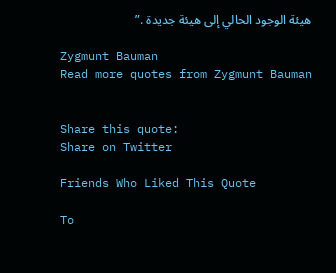هيئة الوجود الحالي إلى هيئة جديدة .”

Zygmunt Bauman
Read more quotes from Zygmunt Bauman


Share this quote:
Share on Twitter

Friends Who Liked This Quote

To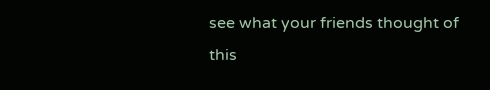see what your friends thought of this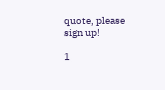quote, please sign up!

1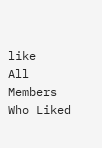like
All Members Who Liked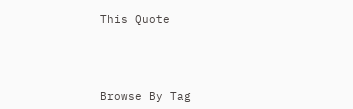This Quote




Browse By Tag